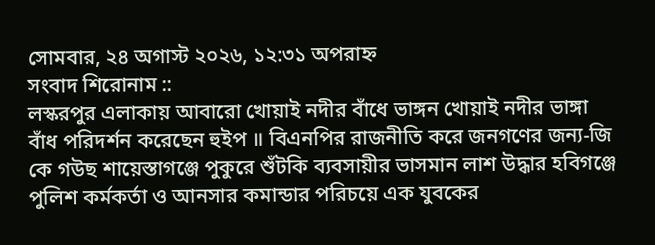সোমবার, ২৪ অগাস্ট ২০২৬, ১২:৩১ অপরাহ্ন
সংবাদ শিরোনাম ::
লস্করপুর এলাকায় আবারো খোয়াই নদীর বাঁধে ভাঙ্গন খোয়াই নদীর ভাঙ্গা বাঁধ পরিদর্শন করেছেন হুইপ ॥ বিএনপির রাজনীতি করে জনগণের জন্য-জি কে গউছ শায়েস্তাগঞ্জে পুকুরে শুঁটকি ব্যবসায়ীর ভাসমান লাশ উদ্ধার হবিগঞ্জে পুলিশ কর্মকর্তা ও আনসার কমান্ডার পরিচয়ে এক যুবকের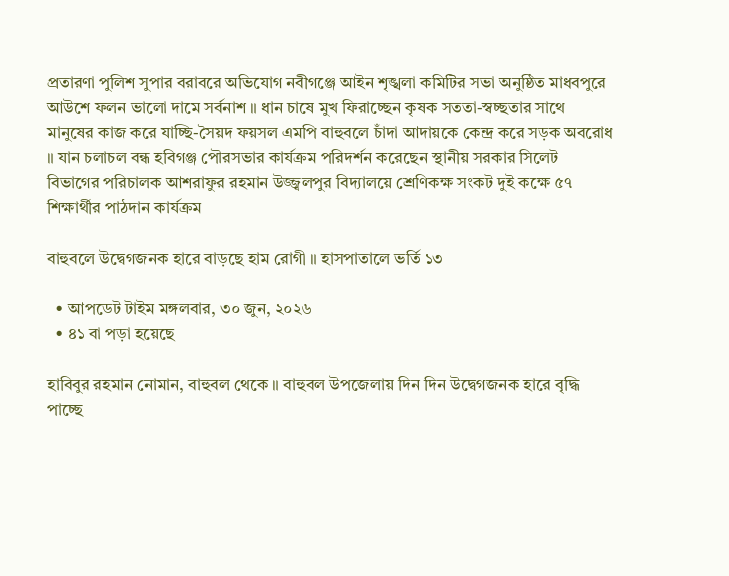প্রতারণা পুলিশ সুপার বরাবরে অভিযোগ নবীগঞ্জে আইন শৃঙ্খলা কমিটির সভা অনুষ্ঠিত মাধবপুরে আউশে ফলন ভালো দামে সর্বনাশ ॥ ধান চাষে মুখ ফিরাচ্ছেন কৃষক সততা-স্বচ্ছতার সাথে মানুষের কাজ করে যাচ্ছি-সৈয়দ ফয়সল এমপি বাহুবলে চাঁদা আদায়কে কেন্দ্র করে সড়ক অবরোধ ॥ যান চলাচল বন্ধ হবিগঞ্জ পৌরসভার কার্যক্রম পরিদর্শন করেছেন স্থানীয় সরকার সিলেট বিভাগের পরিচালক আশরাফুর রহমান উজ্জ্বলপুর বিদ্যালয়ে শ্রেণিকক্ষ সংকট দুই কক্ষে ৫৭ শিক্ষার্থীর পাঠদান কার্যক্রম

বাহুবলে উদ্বেগজনক হারে বাড়ছে হাম রোগী ॥ হাসপাতালে ভর্তি ১৩

  • আপডেট টাইম মঙ্গলবার, ৩০ জুন, ২০২৬
  • ৪১ বা পড়া হয়েছে

হাবিবুর রহমান নোমান, বাহুবল থেকে ॥ বাহুবল উপজেলায় দিন দিন উদ্বেগজনক হারে বৃদ্ধি পাচ্ছে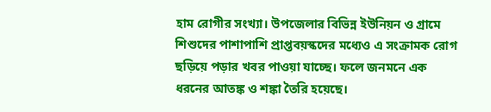হাম রোগীর সংখ্যা। উপজেলার বিভিন্ন ইউনিয়ন ও গ্রামে শিশুদের পাশাপাশি প্রাপ্তবয়স্কদের মধ্যেও এ সংক্রামক রোগ ছড়িয়ে পড়ার খবর পাওয়া যাচ্ছে। ফলে জনমনে এক ধরনের আতঙ্ক ও শঙ্কা তৈরি হয়েছে।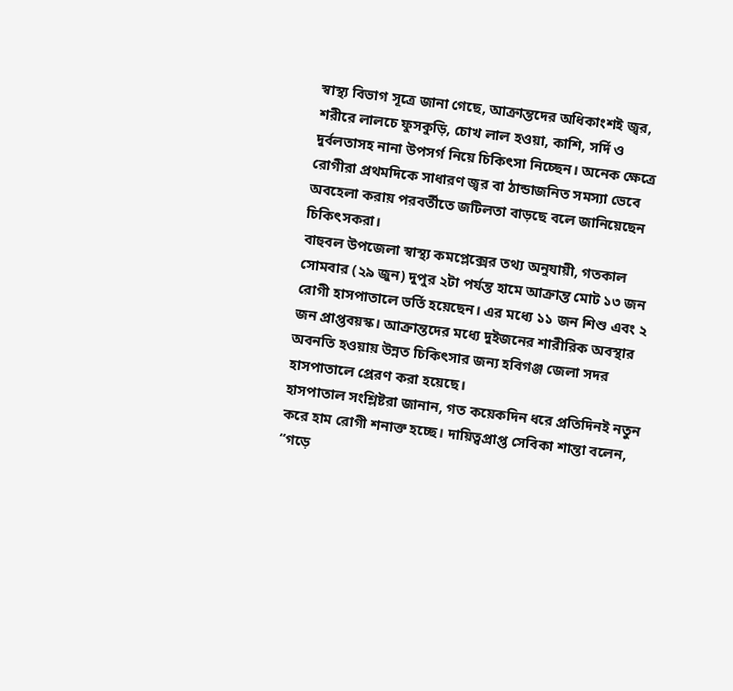স্বাস্থ্য বিভাগ সূত্রে জানা গেছে, আক্রান্তদের অধিকাংশই জ্বর, শরীরে লালচে ফুসকুড়ি, চোখ লাল হওয়া, কাশি, সর্দি ও দুর্বলতাসহ নানা উপসর্গ নিয়ে চিকিৎসা নিচ্ছেন। অনেক ক্ষেত্রে রোগীরা প্রথমদিকে সাধারণ জ্বর বা ঠান্ডাজনিত সমস্যা ভেবে অবহেলা করায় পরবর্তীতে জটিলতা বাড়ছে বলে জানিয়েছেন চিকিৎসকরা।
বাহুবল উপজেলা স্বাস্থ্য কমপ্লেক্সের তথ্য অনুযায়ী, গতকাল সোমবার (২৯ জুন) দুপুর ২টা পর্যন্ত হামে আক্রান্ত মোট ১৩ জন রোগী হাসপাতালে ভর্তি হয়েছেন। এর মধ্যে ১১ জন শিশু এবং ২ জন প্রাপ্তবয়স্ক। আক্রান্তদের মধ্যে দুইজনের শারীরিক অবস্থার অবনতি হওয়ায় উন্নত চিকিৎসার জন্য হবিগঞ্জ জেলা সদর হাসপাতালে প্রেরণ করা হয়েছে।
হাসপাতাল সংশ্লিষ্টরা জানান, গত কয়েকদিন ধরে প্রতিদিনই নতুন করে হাম রোগী শনাক্ত হচ্ছে। দায়িত্বপ্রাপ্ত সেবিকা শান্তা বলেন, “গড়ে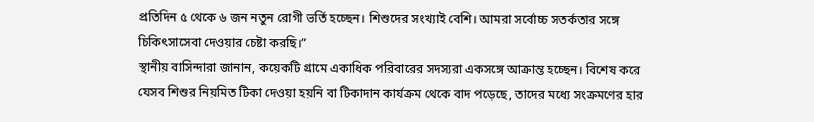প্রতিদিন ৫ থেকে ৬ জন নতুন রোগী ভর্তি হচ্ছেন। শিশুদের সংখ্যাই বেশি। আমরা সর্বোচ্চ সতর্কতার সঙ্গে চিকিৎসাসেবা দেওয়ার চেষ্টা করছি।”
স্থানীয় বাসিন্দারা জানান, কয়েকটি গ্রামে একাধিক পরিবারের সদস্যরা একসঙ্গে আক্রান্ত হচ্ছেন। বিশেষ করে যেসব শিশুর নিয়মিত টিকা দেওয়া হয়নি বা টিকাদান কার্যক্রম থেকে বাদ পড়েছে, তাদের মধ্যে সংক্রমণের হার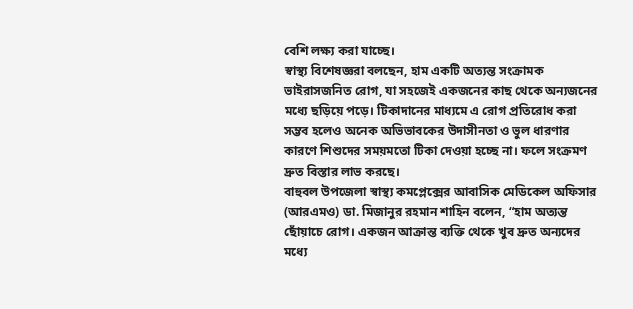বেশি লক্ষ্য করা যাচ্ছে।
স্বাস্থ্য বিশেষজ্ঞরা বলছেন, হাম একটি অত্যন্ত সংক্রামক ভাইরাসজনিত রোগ, যা সহজেই একজনের কাছ থেকে অন্যজনের মধ্যে ছড়িয়ে পড়ে। টিকাদানের মাধ্যমে এ রোগ প্রতিরোধ করা সম্ভব হলেও অনেক অভিভাবকের উদাসীনতা ও ভুল ধারণার কারণে শিশুদের সময়মতো টিকা দেওয়া হচ্ছে না। ফলে সংক্রমণ দ্রুত বিস্তার লাভ করছে।
বাহুবল উপজেলা স্বাস্থ্য কমপ্লেক্সের আবাসিক মেডিকেল অফিসার (আরএমও) ডা. মিজানুর রহমান শাহিন বলেন, “হাম অত্যন্ত ছোঁয়াচে রোগ। একজন আক্রান্ত ব্যক্তি থেকে খুব দ্রুত অন্যদের মধ্যে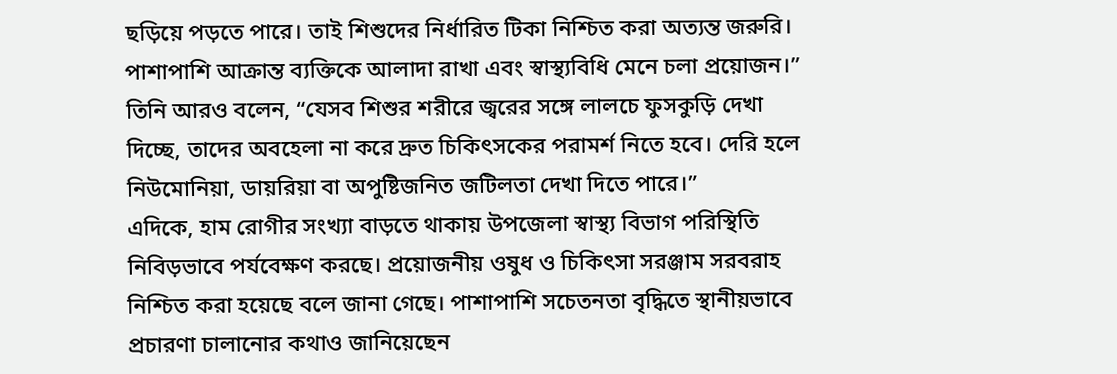ছড়িয়ে পড়তে পারে। তাই শিশুদের নির্ধারিত টিকা নিশ্চিত করা অত্যন্ত জরুরি। পাশাপাশি আক্রান্ত ব্যক্তিকে আলাদা রাখা এবং স্বাস্থ্যবিধি মেনে চলা প্রয়োজন।”
তিনি আরও বলেন, “যেসব শিশুর শরীরে জ্বরের সঙ্গে লালচে ফুসকুড়ি দেখা দিচ্ছে, তাদের অবহেলা না করে দ্রুত চিকিৎসকের পরামর্শ নিতে হবে। দেরি হলে নিউমোনিয়া, ডায়রিয়া বা অপুষ্টিজনিত জটিলতা দেখা দিতে পারে।”
এদিকে, হাম রোগীর সংখ্যা বাড়তে থাকায় উপজেলা স্বাস্থ্য বিভাগ পরিস্থিতি নিবিড়ভাবে পর্যবেক্ষণ করছে। প্রয়োজনীয় ওষুধ ও চিকিৎসা সরঞ্জাম সরবরাহ নিশ্চিত করা হয়েছে বলে জানা গেছে। পাশাপাশি সচেতনতা বৃদ্ধিতে স্থানীয়ভাবে প্রচারণা চালানোর কথাও জানিয়েছেন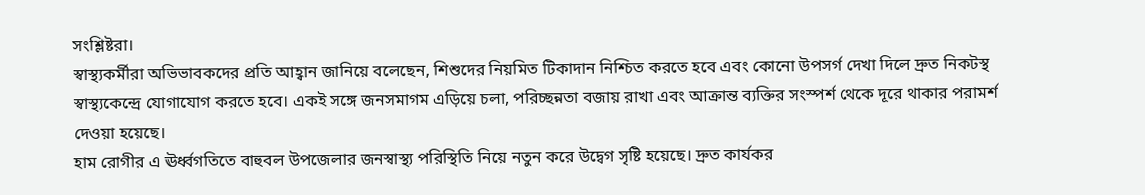সংশ্লিষ্টরা।
স্বাস্থ্যকর্মীরা অভিভাবকদের প্রতি আহ্বান জানিয়ে বলেছেন, শিশুদের নিয়মিত টিকাদান নিশ্চিত করতে হবে এবং কোনো উপসর্গ দেখা দিলে দ্রুত নিকটস্থ স্বাস্থ্যকেন্দ্রে যোগাযোগ করতে হবে। একই সঙ্গে জনসমাগম এড়িয়ে চলা, পরিচ্ছন্নতা বজায় রাখা এবং আক্রান্ত ব্যক্তির সংস্পর্শ থেকে দূরে থাকার পরামর্শ দেওয়া হয়েছে।
হাম রোগীর এ ঊর্ধ্বগতিতে বাহুবল উপজেলার জনস্বাস্থ্য পরিস্থিতি নিয়ে নতুন করে উদ্বেগ সৃষ্টি হয়েছে। দ্রুত কার্যকর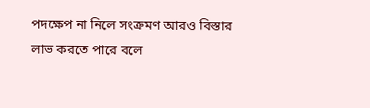পদক্ষেপ না নিলে সংক্রমণ আরও বিস্তার লাভ করতে পারে বলে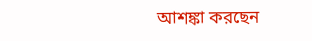আশঙ্কা করছেন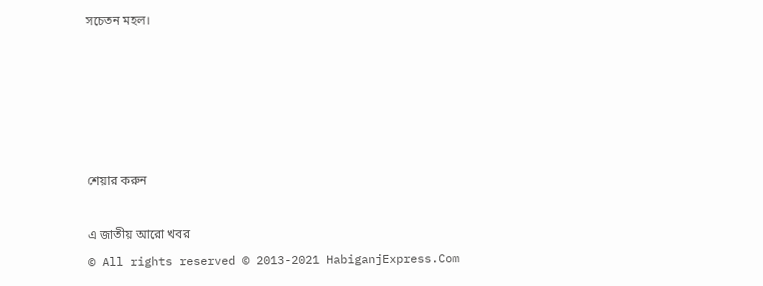সচেতন মহল।





শেয়ার করুন

এ জাতীয় আরো খবর
© All rights reserved © 2013-2021 HabiganjExpress.Com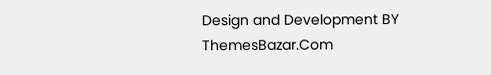Design and Development BY ThemesBazar.Com